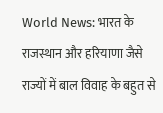World News: भारत के राजस्थान और हरियाणा जैसे राज्यों में बाल विवाह के बहुत से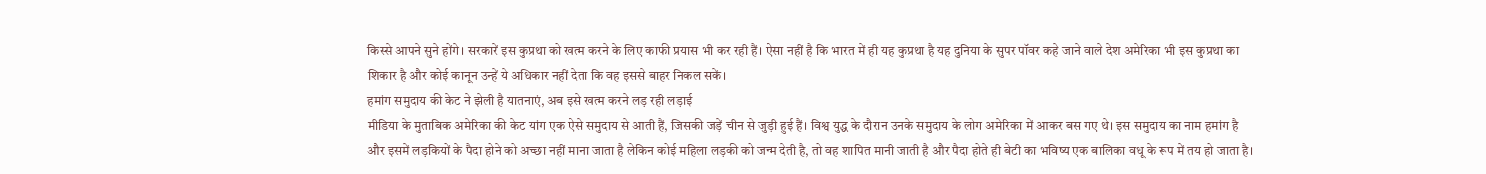किस्से आपने सुने होंगे। सरकारें इस कुप्रथा को खत्म करने के लिए काफी प्रयास भी कर रही हैं। ऐसा नहीं है कि भारत में ही यह कुप्रथा है यह दुनिया के सुपर पॉवर कहे जाने वाले देश अमेरिका भी इस कुप्रथा का शिकार है और कोई कानून उन्हें ये अधिकार नहीं देता कि वह इससे बाहर निकल सकें।
हमांग समुदाय की केट ने झेली है यातनाएं, अब इसे खत्म करने लड़ रही लड़ाई
मीडिया के मुताबिक अमेरिका की केट यांग एक ऐसे समुदाय से आती हैं, जिसकी जड़ें चीन से जुड़ी हुई हैं। विश्व युद्ध के दौरान उनके समुदाय के लोग अमेरिका में आकर बस गए थे। इस समुदाय का नाम हमांग है और इसमें लड़कियों के पैदा होने को अच्छा नहीं माना जाता है लेकिन कोई महिला लड़की को जन्म देती है, तो वह शापित मानी जाती है और पैदा होते ही बेटी का भविष्य एक बालिका वधू के रूप में तय हो जाता है।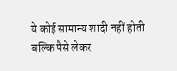ये कोई सामान्य शादी नहीं होती बल्कि पैसे लेकर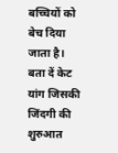बच्चियों को बेच दिया जाता है।
बता दें केट यांग जिसकी जिंदगी की शुरुआत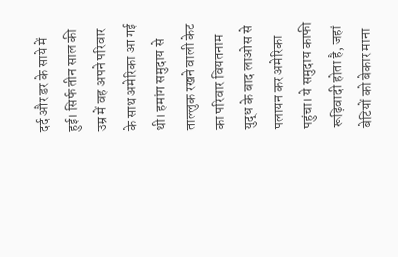दर्द और डर के साये में हुई। सिर्फ तीन साल की उम्र में वह अपने परिवार के साथ अमेरिका आ गई थी। हमांग समुदाय से ताल्लुक रखने वाली केट का परिवार वियतनाम युद्ध के बाद लाओस से पलायन कर अमेरिका पहुंचा। ये समुदाय काफी रूढ़िवादी होता है, जहां बेटियों को बेकार माना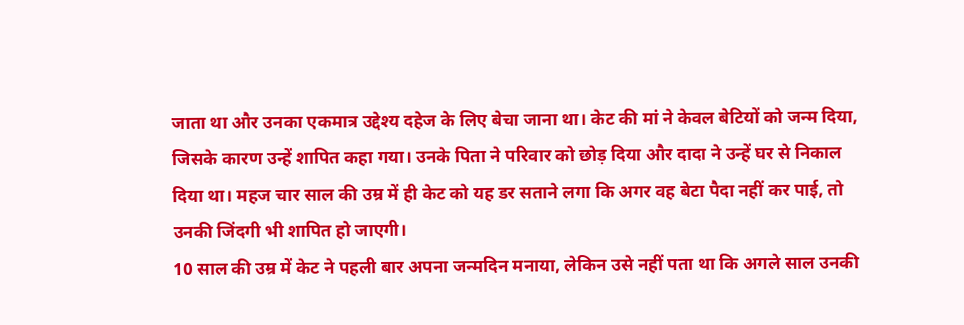जाता था और उनका एकमात्र उद्देश्य दहेज के लिए बेचा जाना था। केट की मां ने केवल बेटियों को जन्म दिया, जिसके कारण उन्हें शापित कहा गया। उनके पिता ने परिवार को छोड़ दिया और दादा ने उन्हें घर से निकाल दिया था। महज चार साल की उम्र में ही केट को यह डर सताने लगा कि अगर वह बेटा पैदा नहीं कर पाई, तो उनकी जिंदगी भी शापित हो जाएगी।
10 साल की उम्र में केट ने पहली बार अपना जन्मदिन मनाया, लेकिन उसे नहीं पता था कि अगले साल उनकी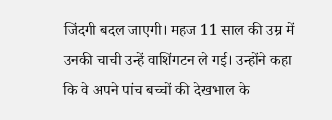जिंदगी बदल जाएगी। महज 11 साल की उम्र में उनकी चाची उन्हें वाशिंगटन ले गई। उन्होंने कहा कि वे अपने पांच बच्चों की देखभाल के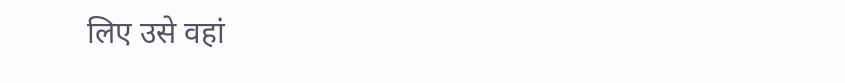लिए उसे वहां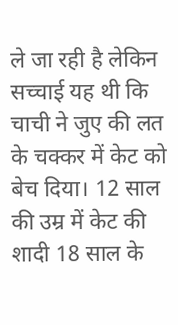ले जा रही है लेकिन सच्चाई यह थी कि चाची ने जुए की लत के चक्कर में केट को बेच दिया। 12 साल की उम्र में केट की शादी 18 साल के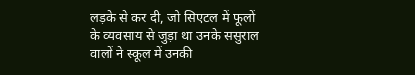लड़के से कर दी, जो सिएटल में फूलों के व्यवसाय से जुड़ा था उनके ससुराल वालों ने स्कूल में उनकी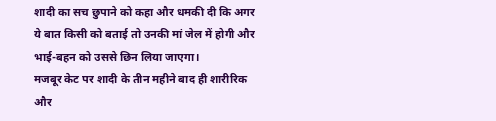शादी का सच छुपाने को कहा और धमकी दी कि अगर ये बात किसी को बताई तो उनकी मां जेल में होगी और भाई-बहन को उससे छिन लिया जाएगा।
मजबूर केट पर शादी के तीन महीने बाद ही शारीरिक और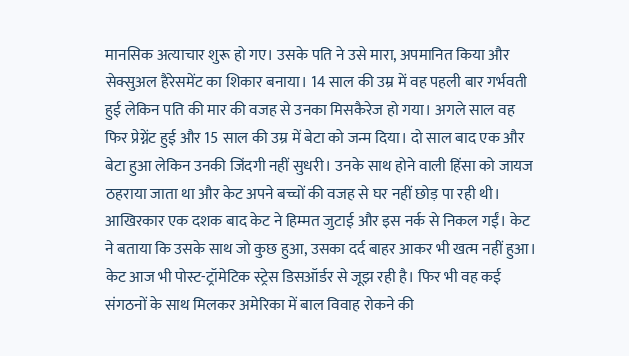मानसिक अत्याचार शुरू हो गए। उसके पति ने उसे मारा, अपमानित किया और सेक्सुअल हैरेसमेंट का शिकार बनाया। 14 साल की उम्र में वह पहली बार गर्भवती हुई लेकिन पति की मार की वजह से उनका मिसकैरेज हो गया। अगले साल वह फिर प्रेग्नेंट हुई और 15 साल की उम्र में बेटा को जन्म दिया। दो साल बाद एक और बेटा हुआ लेकिन उनकी जिंदगी नहीं सुधरी। उनके साथ होने वाली हिंसा को जायज ठहराया जाता था और केट अपने बच्चों की वजह से घर नहीं छोड़ पा रही थी।
आखिरकार एक दशक बाद केट ने हिम्मत जुटाई और इस नर्क से निकल गईं। केट ने बताया कि उसके साथ जो कुछ हुआ, उसका दर्द बाहर आकर भी खत्म नहीं हुआ। केट आज भी पोस्ट-ट्रॉमेटिक स्ट्रेस डिसऑर्डर से जूझ रही है। फिर भी वह कई संगठनों के साथ मिलकर अमेरिका में बाल विवाह रोकने की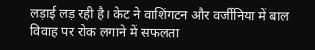लड़ाई लड़ रही है। केट ने वाशिंगटन और वर्जीनिया में बाल विवाह पर रोक लगाने में सफलता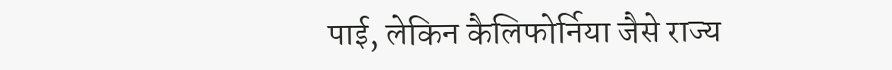पाई, लेकिन कैलिफोर्निया जैसे राज्य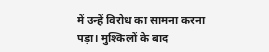में उन्हें विरोध का सामना करना पड़ा। मुश्किलों के बाद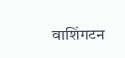वाशिंगटन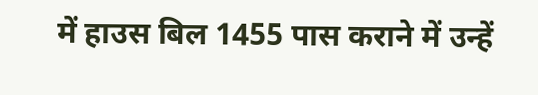में हाउस बिल 1455 पास कराने में उन्हें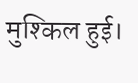मुश्किल हुई।